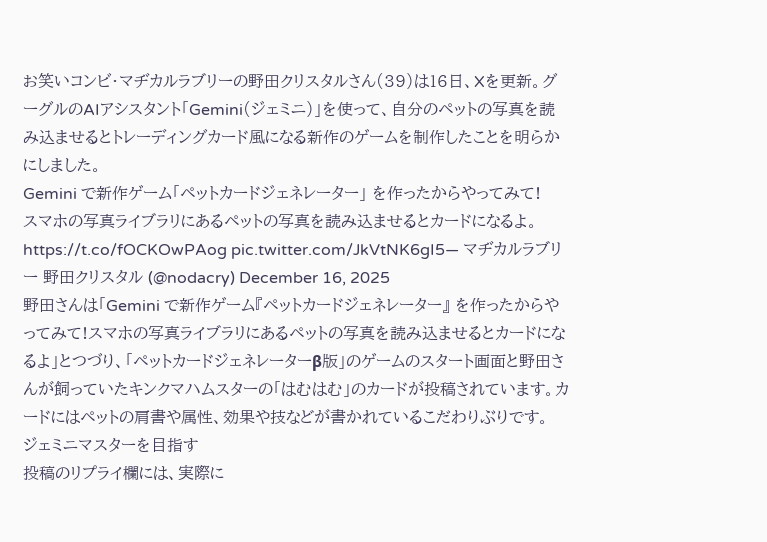お笑いコンビ・マヂカルラブリーの野田クリスタルさん(39)は16日、Xを更新。グーグルのAIアシスタント「Gemini(ジェミニ)」を使って、自分のペットの写真を読み込ませるとトレーディングカード風になる新作のゲームを制作したことを明らかにしました。
Gemini で新作ゲーム「ペットカードジェネレーター」 を作ったからやってみて!
スマホの写真ライブラリにあるペットの写真を読み込ませるとカードになるよ。https://t.co/fOCKOwPAog pic.twitter.com/JkVtNK6gI5— マヂカルラブリー 野田クリスタル (@nodacry) December 16, 2025
野田さんは「Gemini で新作ゲーム『ペットカードジェネレーター』 を作ったからやってみて!スマホの写真ライブラリにあるペットの写真を読み込ませるとカードになるよ」とつづり、「ペットカードジェネレーターβ版」のゲームのスタート画面と野田さんが飼っていたキンクマハムスターの「はむはむ」のカードが投稿されています。カードにはペットの肩書や属性、効果や技などが書かれているこだわりぶりです。
ジェミニマスターを目指す
投稿のリプライ欄には、実際に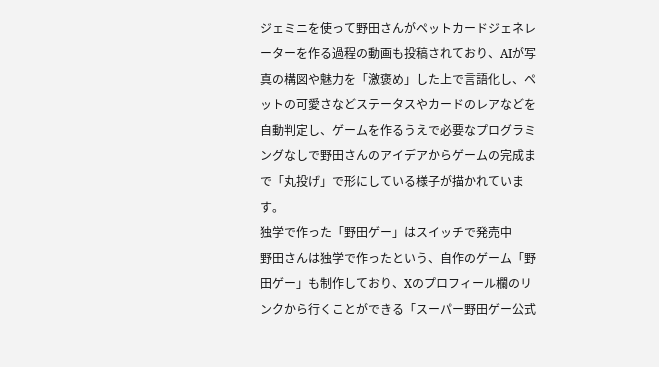ジェミニを使って野田さんがペットカードジェネレーターを作る過程の動画も投稿されており、AIが写真の構図や魅力を「激褒め」した上で言語化し、ペットの可愛さなどステータスやカードのレアなどを自動判定し、ゲームを作るうえで必要なプログラミングなしで野田さんのアイデアからゲームの完成まで「丸投げ」で形にしている様子が描かれています。
独学で作った「野田ゲー」はスイッチで発売中
野田さんは独学で作ったという、自作のゲーム「野田ゲー」も制作しており、Xのプロフィール欄のリンクから行くことができる「スーパー野田ゲー公式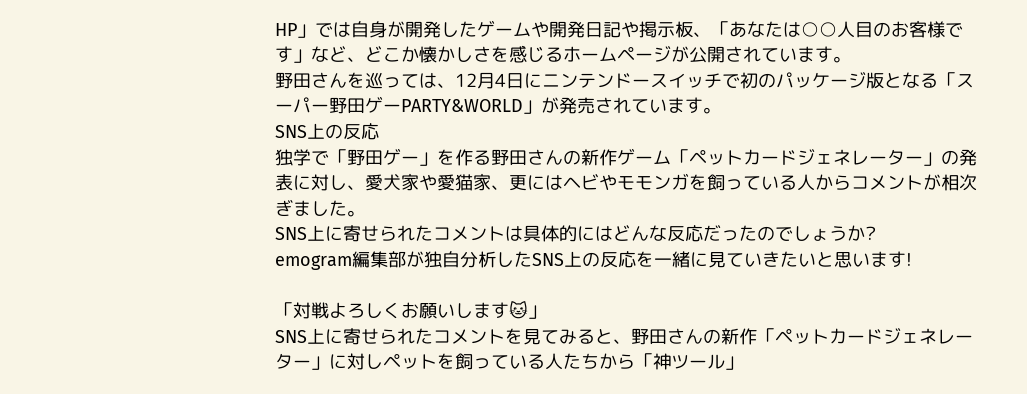HP」では自身が開発したゲームや開発日記や掲示板、「あなたは○○人目のお客様です」など、どこか懐かしさを感じるホームページが公開されています。
野田さんを巡っては、12月4日にニンテンドースイッチで初のパッケージ版となる「スーパー野田ゲーPARTY&WORLD」が発売されています。
SNS上の反応
独学で「野田ゲー」を作る野田さんの新作ゲーム「ペットカードジェネレーター」の発表に対し、愛犬家や愛猫家、更にはヘビやモモンガを飼っている人からコメントが相次ぎました。
SNS上に寄せられたコメントは具体的にはどんな反応だったのでしょうか?
emogram編集部が独自分析したSNS上の反応を一緒に見ていきたいと思います!

「対戦よろしくお願いします🐱」
SNS上に寄せられたコメントを見てみると、野田さんの新作「ペットカードジェネレーター」に対しペットを飼っている人たちから「神ツール」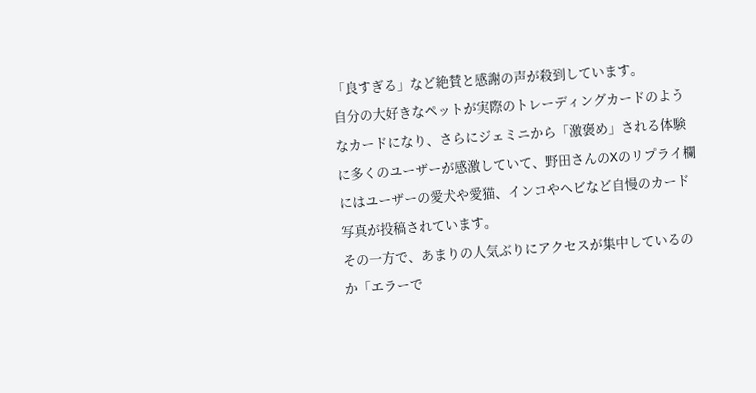「良すぎる」など絶賛と感謝の声が殺到しています。
自分の大好きなペットが実際のトレーディングカードのようなカードになり、さらにジェミニから「激褒め」される体験に多くのユーザーが感激していて、野田さんのXのリプライ欄にはユーザーの愛犬や愛猫、インコやヘビなど自慢のカード写真が投稿されています。
その一方で、あまりの人気ぶりにアクセスが集中しているのか「エラーで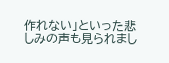作れない」といった悲しみの声も見られまし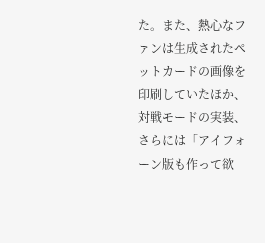た。また、熱心なファンは生成されたペットカードの画像を印刷していたほか、対戦モードの実装、さらには「アイフォーン版も作って欲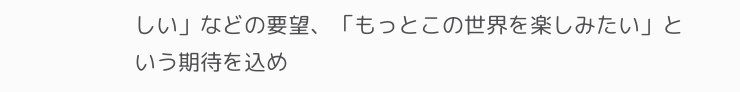しい」などの要望、「もっとこの世界を楽しみたい」という期待を込め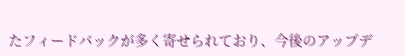たフィードバックが多く寄せられており、今後のアップデ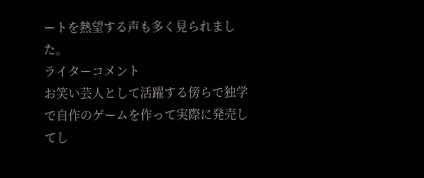ートを熱望する声も多く見られました。
ライターコメント
お笑い芸人として活躍する傍らで独学で自作のゲームを作って実際に発売してし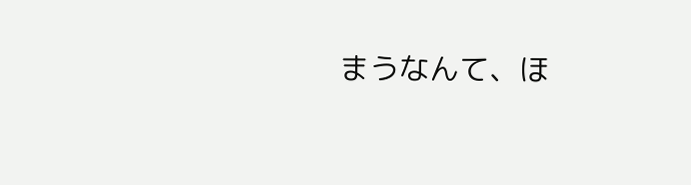まうなんて、ほ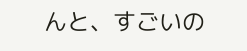んと、すごいの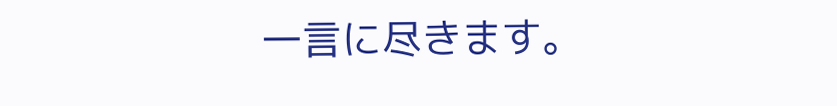一言に尽きます。